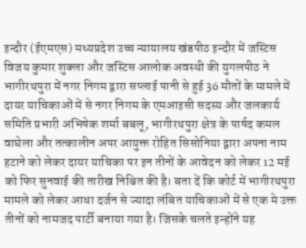इन्दौर (ईएमएस) मध्यप्रदेश उच्च न्यायालय खंडपीठ इन्दौर में जस्टिस विजय कुमार शुक्ला और जस्टिस आलोक अवस्थी की युगलपीठ ने भागीरथपुरा में नगर निगम द्वारा सप्लाई पानी से हुई 36 मौतों के मामले में दायर याचिकाओं में से नगर निगम के एमआइसी सदस्य और जलकार्य समिति प्रभारी अभिषेक शर्मा बबलू, भागीरथपुरा क्षेत्र के पार्षद कमल वाघेला और तत्कालीन अपर आयुक्त रोहित सिसोनिया द्वारा अपना नाम हटाने को लेकर दायर याचिका पर इन तीनों के आवेदन को लेकर 12 मई को फिर सुनवाई की तारीख निश्चित की है। बता दें कि कोर्ट में भागीरथपुरा मामले को लेकर आधा दर्जन से ज्यादा लंबित याचिकाओं में से एक मे उक्त तीनों को नामजद पार्टी बनाया गया है। जिसके चलते इन्होंने यह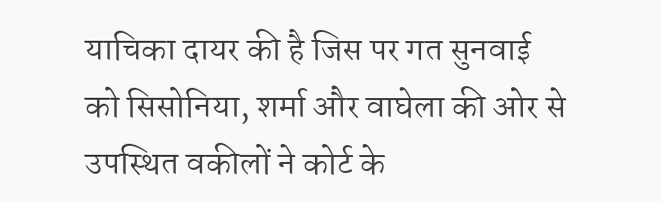याचिका दायर की है जिस पर गत सुनवाई को सिसोनिया, शर्मा और वाघेला की ओर से उपस्थित वकीलों ने कोर्ट के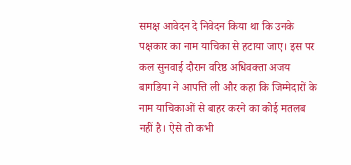समक्ष आवेदन दे निवेदन किया था कि उनके पक्षकार का नाम याचिका से हटाया जाए। इस पर कल सुनवाई दौरान वरिष्ठ अधिवक्ता अजय बागडिया ने आपत्ति ली और कहा कि जिम्मेदारों के नाम याचिकाओं से बाहर करने का कोई मतलब नहीं है। ऐसे तो कभी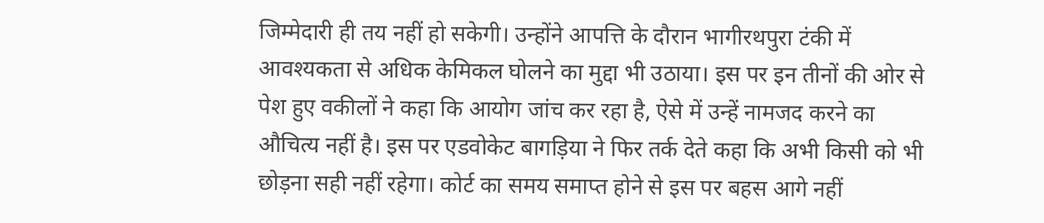जिम्मेदारी ही तय नहीं हो सकेगी। उन्होंने आपत्ति के दौरान भागीरथपुरा टंकी में आवश्यकता से अधिक केमिकल घोलने का मुद्दा भी उठाया। इस पर इन तीनों की ओर से पेश हुए वकीलों ने कहा कि आयोग जांच कर रहा है, ऐसे में उन्हें नामजद करने का औचित्य नहीं है। इस पर एडवोकेट बागड़िया ने फिर तर्क देते कहा कि अभी किसी को भी छोड़ना सही नहीं रहेगा। कोर्ट का समय समाप्त होने से इस पर बहस आगे नहीं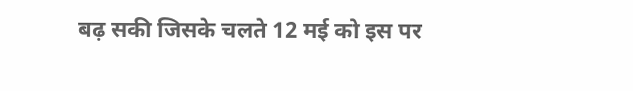बढ़ सकी जिसके चलते 12 मई को इस पर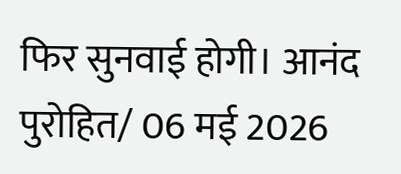फिर सुनवाई होगी। आनंद पुरोहित/ 06 मई 2026